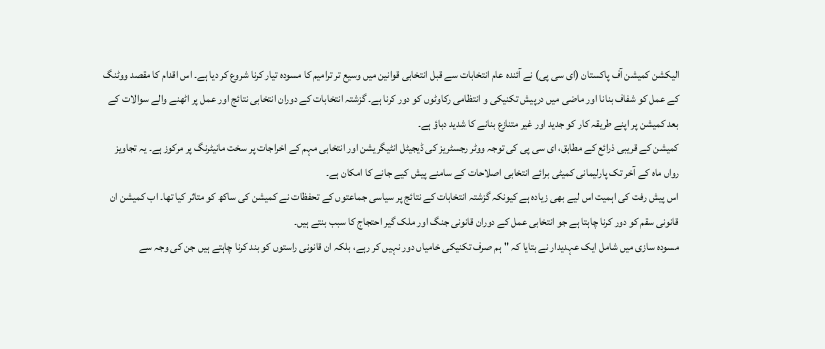الیکشن کمیشن آف پاکستان (ای سی پی) نے آئندہ عام انتخابات سے قبل انتخابی قوانین میں وسیع تر ترامیم کا مسودہ تیار کرنا شروع کر دیا ہے۔ اس اقدام کا مقصد ووٹنگ کے عمل کو شفاف بنانا اور ماضی میں درپیش تکنیکی و انتظامی رکاوٹوں کو دور کرنا ہے۔ گزشتہ انتخابات کے دوران انتخابی نتائج اور عمل پر اٹھنے والے سوالات کے بعد کمیشن پر اپنے طریقہ کار کو جدید اور غیر متنازع بنانے کا شدید دباؤ ہے۔
کمیشن کے قریبی ذرائع کے مطابق، ای سی پی کی توجہ ووٹر رجسٹریز کی ڈیجیٹل انٹیگریشن اور انتخابی مہم کے اخراجات پر سخت مانیٹرنگ پر مرکوز ہے۔ یہ تجاویز رواں ماہ کے آخر تک پارلیمانی کمیٹی برائے انتخابی اصلاحات کے سامنے پیش کیے جانے کا امکان ہے۔
اس پیش رفت کی اہمیت اس لیے بھی زیادہ ہے کیونکہ گزشتہ انتخابات کے نتائج پر سیاسی جماعتوں کے تحفظات نے کمیشن کی ساکھ کو متاثر کیا تھا۔ اب کمیشن ان قانونی سقم کو دور کرنا چاہتا ہے جو انتخابی عمل کے دوران قانونی جنگ اور ملک گیر احتجاج کا سبب بنتے ہیں۔
مسودہ سازی میں شامل ایک عہدیدار نے بتایا کہ "ہم صرف تکنیکی خامیاں دور نہیں کر رہے، بلکہ ان قانونی راستوں کو بند کرنا چاہتے ہیں جن کی وجہ سے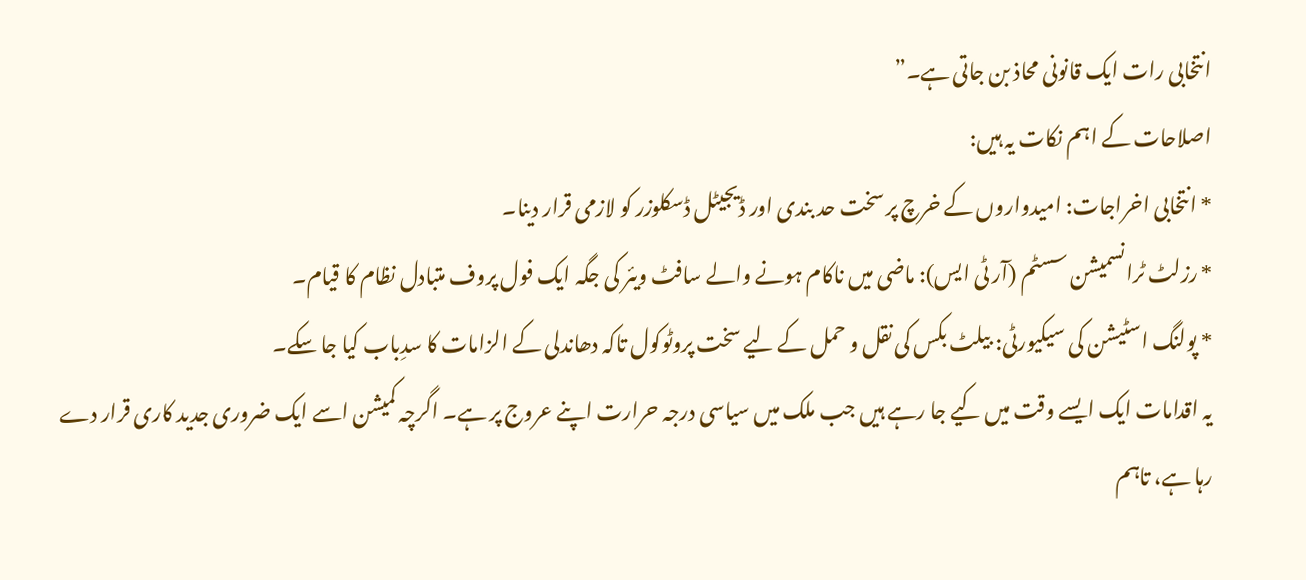انتخابی رات ایک قانونی محاذ بن جاتی ہے۔”
اصلاحات کے اہم نکات یہ ہیں:
* انتخابی اخراجات: امیدواروں کے خرچ پر سخت حد بندی اور ڈیجیٹل ڈسکلوزر کو لازمی قرار دینا۔
* رزلٹ ٹرانسمیشن سسٹم (آر ٹی ایس): ماضی میں ناکام ہونے والے سافٹ ویئر کی جگہ ایک فول پروف متبادل نظام کا قیام۔
* پولنگ اسٹیشن کی سیکیورٹی: بیلٹ بکس کی نقل و حمل کے لیے سخت پروٹوکول تاکہ دھاندلی کے الزامات کا سدِباب کیا جا سکے۔
یہ اقدامات ایک ایسے وقت میں کیے جا رہے ہیں جب ملک میں سیاسی درجہ حرارت اپنے عروج پر ہے۔ اگرچہ کمیشن اسے ایک ضروری جدید کاری قرار دے رہا ہے، تاہم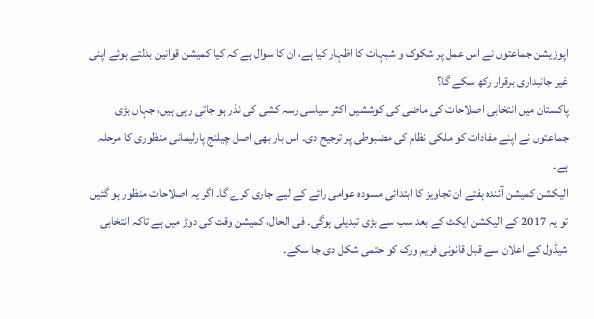اپوزیشن جماعتوں نے اس عمل پر شکوک و شبہات کا اظہار کیا ہے، ان کا سوال ہے کہ کیا کمیشن قوانین بدلتے ہوئے اپنی غیر جانبداری برقرار رکھ سکے گا؟
پاکستان میں انتخابی اصلاحات کی ماضی کی کوششیں اکثر سیاسی رسہ کشی کی نذر ہو جاتی رہی ہیں، جہاں بڑی جماعتوں نے اپنے مفادات کو ملکی نظام کی مضبوطی پر ترجیح دی۔ اس بار بھی اصل چیلنج پارلیمانی منظوری کا مرحلہ ہے۔
الیکشن کمیشن آئندہ ہفتے ان تجاویز کا ابتدائی مسودہ عوامی رائے کے لیے جاری کرے گا۔ اگر یہ اصلاحات منظور ہو گئیں تو یہ 2017 کے الیکشن ایکٹ کے بعد سب سے بڑی تبدیلی ہوگی۔ فی الحال، کمیشن وقت کی دوڑ میں ہے تاکہ انتخابی شیڈول کے اعلان سے قبل قانونی فریم ورک کو حتمی شکل دی جا سکے۔